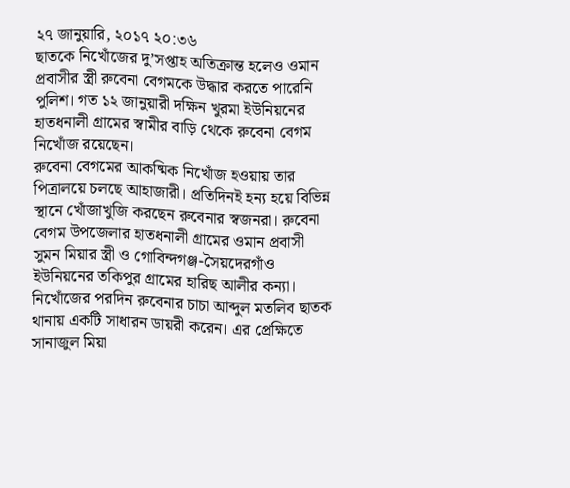২৭ জানুয়ারি, ২০১৭ ২০:৩৬
ছাতকে নিখোঁজের দু’সপ্তাহ অতিক্রান্ত হলেও ওমান প্রবাসীর স্ত্রী রুবেনা বেগমকে উদ্ধার করতে পারেনি পুলিশ। গত ১২ জানুয়ারী দক্ষিন খুরমা ইউনিয়নের হাতধনালী গ্রামের স্বামীর বাড়ি থেকে রুবেনা বেগম নিখোঁজ রয়েছেন।
রুবেনা বেগমের আকষ্মিক নিখোঁজ হওয়ায় তার পিত্রালয়ে চলছে আহাজারী। প্রতিদিনই হন্য হয়ে বিভিন্ন স্থানে খোঁজাখুজি করছেন রুবেনার স্বজনরা। রুবেনা বেগম উপজেলার হাতধনালী গ্রামের ওমান প্রবাসী সুমন মিয়ার স্ত্রী ও গোবিন্দগঞ্জ-সৈয়দেরগাঁও ইউনিয়নের তকিপুর গ্রামের হারিছ আলীর কন্যা।
নিখোঁজের পরদিন রুবেনার চাচা আব্দুল মতলিব ছাতক থানায় একটি সাধারন ডায়রী করেন। এর প্রেক্ষিতে সানাজুল মিয়া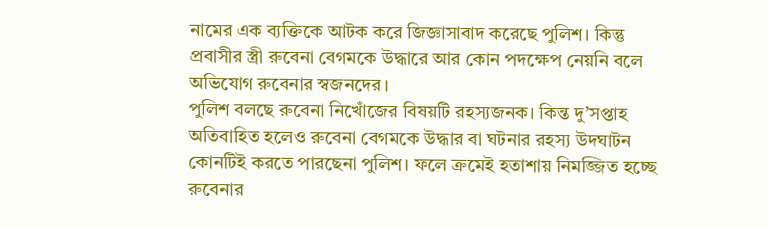নামের এক ব্যক্তিকে আটক করে জিজ্ঞাসাবাদ করেছে পুলিশ। কিন্তু প্রবাসীর স্ত্রী রুবেনা বেগমকে উদ্ধারে আর কোন পদক্ষেপ নেয়নি বলে অভিযোগ রুবেনার স্বজনদের।
পুলিশ বলছে রুবেনা নিখোঁজের বিষয়টি রহস্যজনক। কিন্ত দু’সপ্তাহ অতিবাহিত হলেও রুবেনা বেগমকে উদ্ধার বা ঘটনার রহস্য উদঘাটন কোনটিই করতে পারছেনা পুলিশ। ফলে ক্রমেই হতাশায় নিমজ্জিত হচ্ছে রুবেনার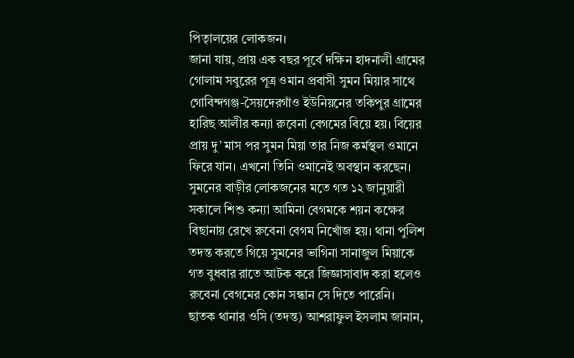পিতৃালয়ের লোকজন।
জানা যায়, প্রায় এক বছর পূর্বে দক্ষিন হাদনালী গ্রামের গোলাম সবুরের পূত্র ওমান প্রবাসী সুমন মিয়ার সাথে গোবিন্দগঞ্জ-সৈয়দেরগাঁও ইউনিয়নের তকিপুর গ্রামের হারিছ আলীর কন্যা রুবেনা বেগমের বিয়ে হয়। বিয়ের প্রায় দু’ মাস পর সুমন মিয়া তার নিজ কর্মস্থল ওমানে ফিরে যান। এখনো তিনি ওমানেই অবস্থান করছেন। সুমনের বাড়ীর লোকজনের মতে গত ১২ জানুয়ারী সকালে শিশু কন্যা আমিনা বেগমকে শয়ন কক্ষের বিছানায় রেখে রুবেনা বেগম নিখোঁজ হয়। থানা পুলিশ তদন্ত করতে গিয়ে সুমনের ভাগিনা সানাজুল মিয়াকে গত বুধবার রাতে আটক করে জিজ্ঞাসাবাদ করা হলেও রুবেনা বেগমের কোন সন্ধান সে দিতে পারেনি।
ছাতক থানার ওসি (তদন্ত) আশরাফুল ইসলাম জানান,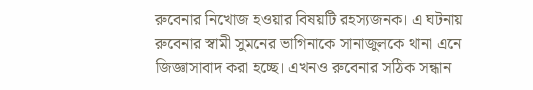রুবেনার নিখোজ হওয়ার বিষয়টি রহস্যজনক। এ ঘটনায় রুবেনার স্বামী সুমনের ভাগিনাকে সানাজুলকে থানা এনে জিজ্ঞাসাবাদ করা হচ্ছে। এখনও রুবেনার সঠিক সন্ধান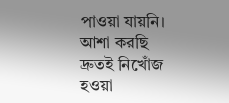পাওয়া যায়নি। আশা করছি দ্রুতই নিখোঁজ হওয়া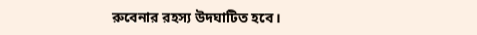রুবেনার রহস্য উদঘাটিত হবে।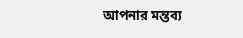আপনার মন্তব্য